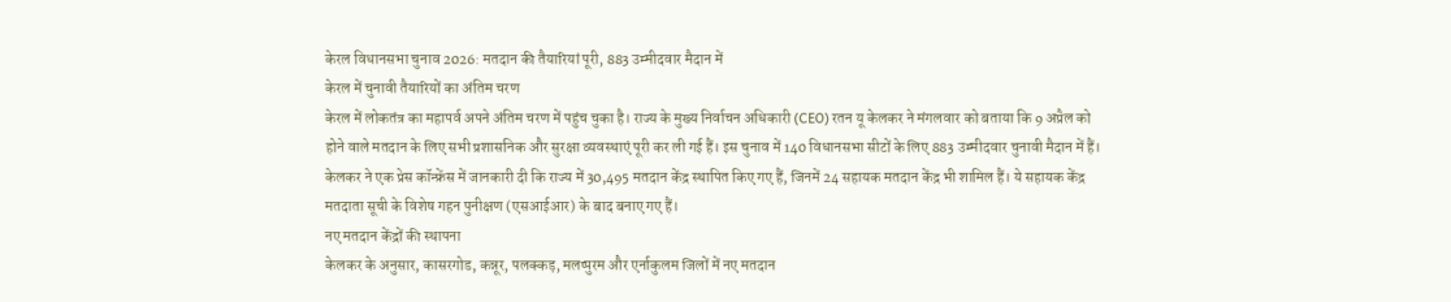केरल विधानसभा चुनाव 2026: मतदान की तैयारियां पूरी, 883 उम्मीदवार मैदान में
केरल में चुनावी तैयारियों का अंतिम चरण
केरल में लोकतंत्र का महापर्व अपने अंतिम चरण में पहुंच चुका है। राज्य के मुख्य निर्वाचन अधिकारी (CEO) रतन यू केलकर ने मंगलवार को बताया कि 9 अप्रैल को होने वाले मतदान के लिए सभी प्रशासनिक और सुरक्षा व्यवस्थाएं पूरी कर ली गई हैं। इस चुनाव में 140 विधानसभा सीटों के लिए 883 उम्मीदवार चुनावी मैदान में हैं।
केलकर ने एक प्रेस कॉन्फ्रेंस में जानकारी दी कि राज्य में 30,495 मतदान केंद्र स्थापित किए गए हैं, जिनमें 24 सहायक मतदान केंद्र भी शामिल हैं। ये सहायक केंद्र मतदाता सूची के विशेष गहन पुनीक्षण (एसआईआर) के बाद बनाए गए हैं।
नए मतदान केंद्रों की स्थापना
केलकर के अनुसार, कासरगोड, कन्नूर, पलक्कड़, मलप्पुरम और एर्नाकुलम जिलों में नए मतदान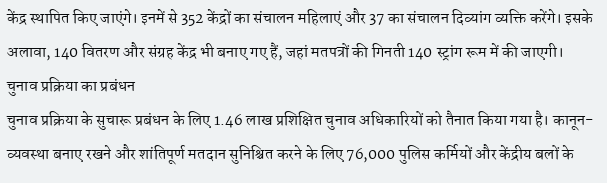केंद्र स्थापित किए जाएंगे। इनमें से 352 केंद्रों का संचालन महिलाएं और 37 का संचालन दिव्यांग व्यक्ति करेंगे। इसके अलावा, 140 वितरण और संग्रह केंद्र भी बनाए गए हैं, जहां मतपत्रों की गिनती 140 स्ट्रांग रूम में की जाएगी।
चुनाव प्रक्रिया का प्रबंधन
चुनाव प्रक्रिया के सुचारू प्रबंधन के लिए 1.46 लाख प्रशिक्षित चुनाव अधिकारियों को तैनात किया गया है। कानून-व्यवस्था बनाए रखने और शांतिपूर्ण मतदान सुनिश्चित करने के लिए 76,000 पुलिस कर्मियों और केंद्रीय बलों के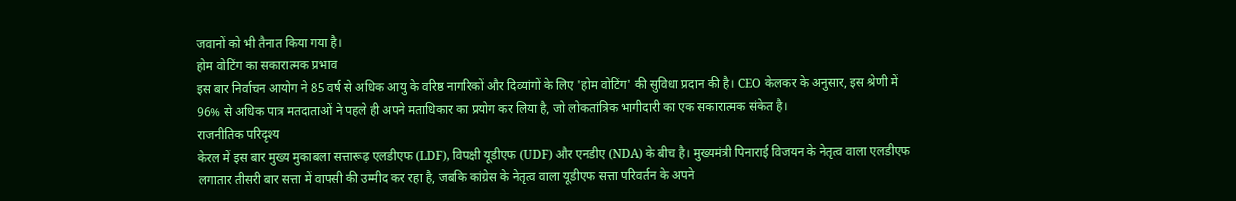जवानों को भी तैनात किया गया है।
होम वोटिंग का सकारात्मक प्रभाव
इस बार निर्वाचन आयोग ने 85 वर्ष से अधिक आयु के वरिष्ठ नागरिकों और दिव्यांगों के लिए 'होम वोटिंग' की सुविधा प्रदान की है। CEO केलकर के अनुसार, इस श्रेणी में 96% से अधिक पात्र मतदाताओं ने पहले ही अपने मताधिकार का प्रयोग कर लिया है, जो लोकतांत्रिक भागीदारी का एक सकारात्मक संकेत है।
राजनीतिक परिदृश्य
केरल में इस बार मुख्य मुकाबला सत्तारूढ़ एलडीएफ (LDF), विपक्षी यूडीएफ (UDF) और एनडीए (NDA) के बीच है। मुख्यमंत्री पिनाराई विजयन के नेतृत्व वाला एलडीएफ लगातार तीसरी बार सत्ता में वापसी की उम्मीद कर रहा है, जबकि कांग्रेस के नेतृत्व वाला यूडीएफ सत्ता परिवर्तन के अपने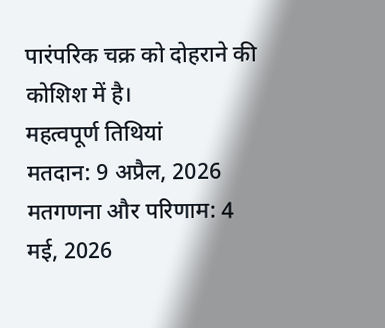पारंपरिक चक्र को दोहराने की कोशिश में है।
महत्वपूर्ण तिथियां
मतदान: 9 अप्रैल, 2026
मतगणना और परिणाम: 4 मई, 2026